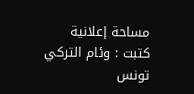مساحة إعلانية
كتبت : وئام التركي تونس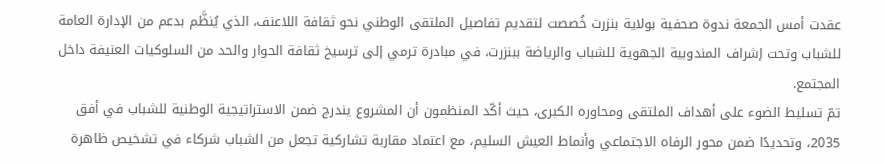عقدت أمس الجمعة ندوة صحفية بولاية بنزرت خُصصت لتقديم تفاصيل الملتقى الوطني نحو ثقافة اللاعنف، الذي يُنظَّم بدعم من الإدارة العامة للشباب وتحت إشراف المندوبية الجهوية للشباب والرياضة ببنزرت، في مبادرة ترمي إلى ترسيخ ثقافة الحوار والحد من السلوكيات العنيفة داخل المجتمع.
تمّ تسليط الضوء على أهداف الملتقى ومحاوره الكبرى، حيث أكّد المنظمون أن المشروع يندرج ضمن الاستراتيجية الوطنية للشباب في أفق 2035، وتحديدًا ضمن محور الرفاه الاجتماعي وأنماط العيش السليم، مع اعتماد مقاربة تشاركية تجعل من الشباب شركاء في تشخيص ظاهرة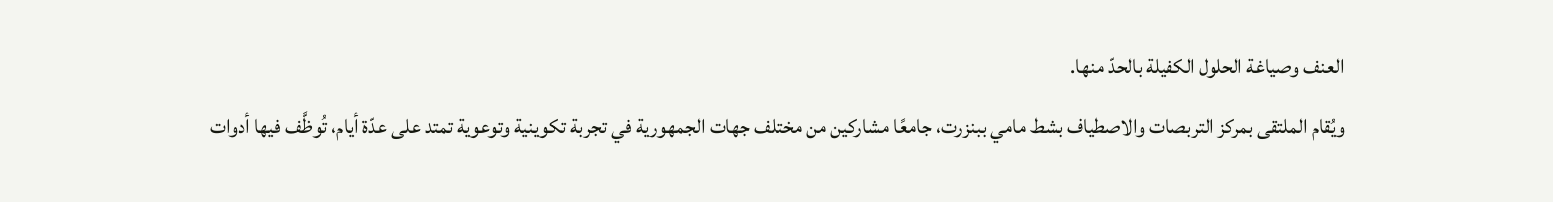العنف وصياغة الحلول الكفيلة بالحدّ منها.
ويُقام الملتقى بمركز التربصات والاصطياف بشط مامي ببنزرت، جامعًا مشاركين من مختلف جهات الجمهورية في تجربة تكوينية وتوعوية تمتد على عدّة أيام، تُوظَّف فيها أدوات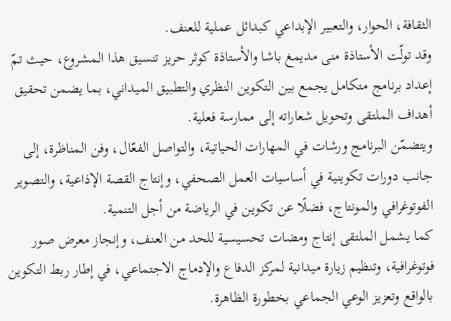الثقافة، الحوار، والتعبير الإبداعي كبدائل عملية للعنف.
وقد تولّت الأستاذة منى مديمغ باشا والأستاذة كوثر حريز تنسيق هذا المشروع، حيث تمّ إعداد برنامج متكامل يجمع بين التكوين النظري والتطبيق الميداني، بما يضمن تحقيق أهداف الملتقى وتحويل شعاراته إلى ممارسة فعلية.
ويتضمّن البرنامج ورشات في المهارات الحياتية، والتواصل الفعّال، وفن المناظرة، إلى جانب دورات تكوينية في أساسيات العمل الصحفي، وإنتاج القصة الإذاعية، والتصوير الفوتوغرافي والمونتاج، فضلًا عن تكوين في الرياضة من أجل التنمية.
كما يشمل الملتقى إنتاج ومضات تحسيسية للحد من العنف، وإنجاز معرض صور فوتوغرافية، وتنظيم زيارة ميدانية لمركز الدفاع والإدماج الاجتماعي، في إطار ربط التكوين بالواقع وتعزيز الوعي الجماعي بخطورة الظاهرة.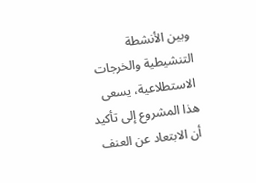وبين الأنشطة التنشيطية والخرجات الاستطلاعية، يسعى هذا المشروع إلى تأكيد أن الابتعاد عن العنف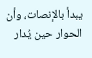يبدأ بالإنصات، وأن الحوار حين يُدار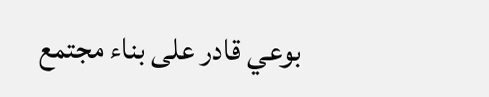بوعي قادر على بناء مجتمع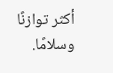أكثر توازنًا وسلامًا.